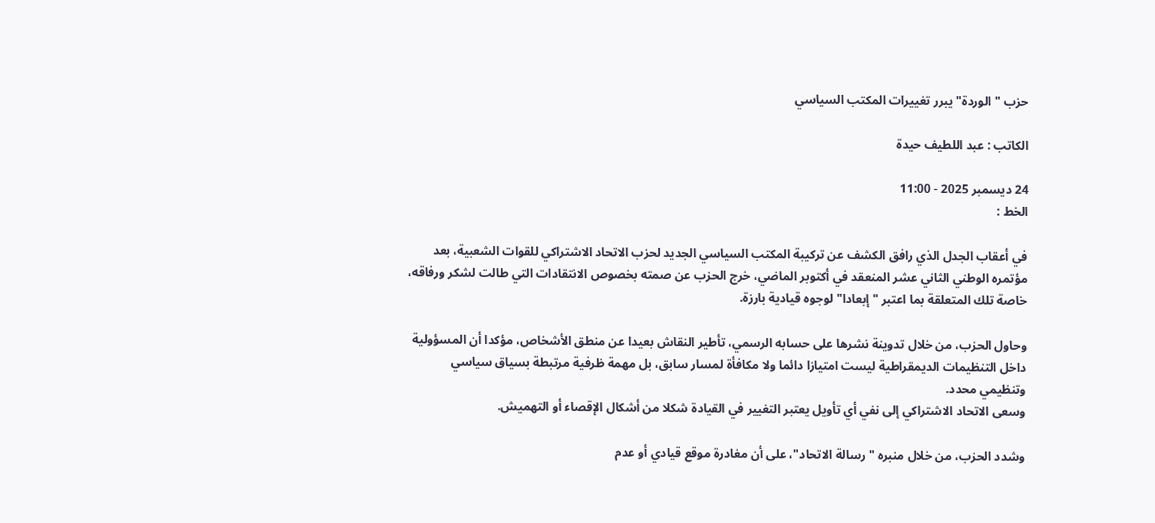حزب "الوردة" يبرر تغييرات المكتب السياسي

الكاتب : عبد اللطيف حيدة

24 ديسمبر 2025 - 11:00
الخط :

في أعقاب الجدل الذي رافق الكشف عن تركيبة المكتب السياسي الجديد لحزب الاتحاد الاشتراكي للقوات الشعبية، بعد مؤتمره الوطني الثاني عشر المنعقد في أكتوبر الماضي، خرج الحزب عن صمته بخصوص الانتقادات التي طالت لشكر ورفاقه، خاصة تلك المتعلقة بما اعتبر "إبعادا" لوجوه قيادية بارزة.

وحاول الحزب، من خلال تدوينة نشرها على حسابه الرسمي، تأطير النقاش بعيدا عن منطق الأشخاص، مؤكدا أن المسؤولية داخل التنظيمات الديمقراطية ليست امتيازا دائما ولا مكافأة لمسار سابق، بل مهمة ظرفية مرتبطة بسياق سياسي وتنظيمي محدد.
وسعى الاتحاد الاشتراكي إلى نفي أي تأويل يعتبر التغيير في القيادة شكلا من أشكال الإقصاء أو التهميش.

وشدد الحزب، من خلال منبره "رسالة الاتحاد"، على أن مغادرة موقع قيادي أو عدم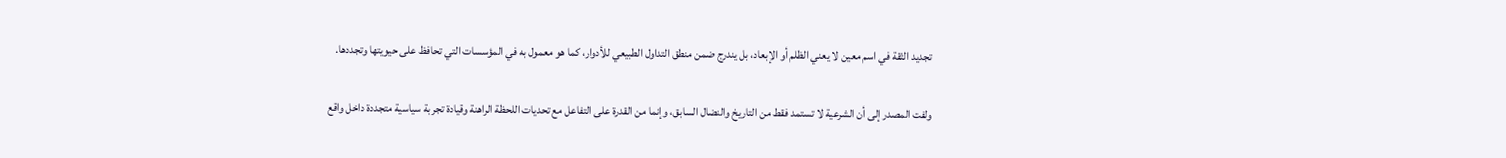تجديد الثقة في اسم معين لا يعني الظلم أو الإبعاد، بل يندرج ضمن منطق التداول الطبيعي للأدوار، كما هو معمول به في المؤسسات التي تحافظ على حيويتها وتجددها.

ولفت المصدر إلى أن الشرعية لا تستمد فقط من التاريخ والنضال السابق، وإنما من القدرة على التفاعل مع تحديات اللحظة الراهنة وقيادة تجربة سياسية متجددة داخل واقع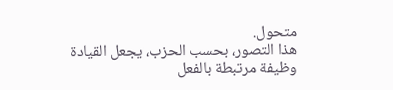متحول.
هذا التصور، بحسب الحزب، يجعل القيادة وظيفة مرتبطة بالفعل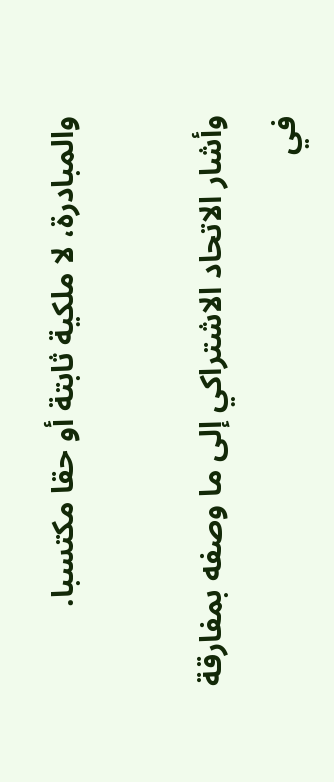والمبادرة، لا ملكية ثابتة أو حقا مكتسبا.

وأشار الاتحاد الاشتراكي إلى ما وصفه بمفارقة في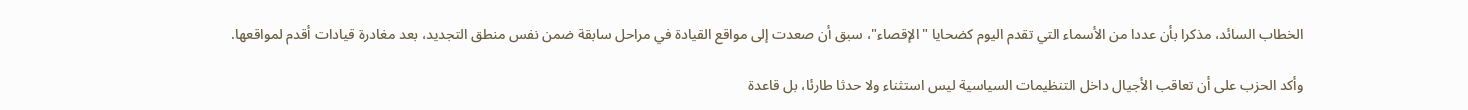الخطاب السائد، مذكرا بأن عددا من الأسماء التي تقدم اليوم كضحايا "الإقصاء"، سبق أن صعدت إلى مواقع القيادة في مراحل سابقة ضمن نفس منطق التجديد، بعد مغادرة قيادات أقدم لمواقعها.

وأكد الحزب على أن تعاقب الأجيال داخل التنظيمات السياسية ليس استثناء ولا حدثا طارئا، بل قاعدة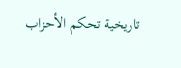تاريخية تحكم الأحزاب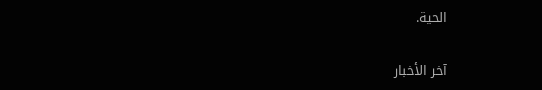الحية.

آخر الأخبار